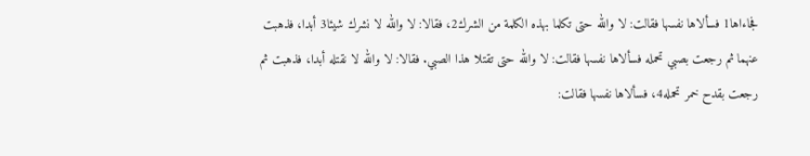فجاءاها1 فسألاها نفسها فقالت: لا والله حتى تكلما بهذه الكلمة من الشرك2، فقالا: لا والله لا نشرك شيئا3 أبدا، فذهبت عنهما ثم رجعت بصبي تحمله فسألاها نفسها فقالت: لا والله حتى تقتلا هذا الصبي. فقالا: لا والله لا نقتله أبدا، فذهبت ثم رجعت بقدح خمر تحمله4، فسألاها نفسها فقالت: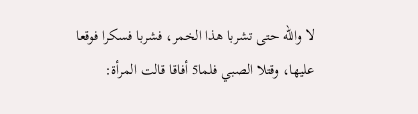لا والله حتى تشربا هذا الخمر، فشربا فسكرا فوقعا عليها، وقتلا الصبي فلما5 أفاقا قالت المرأة: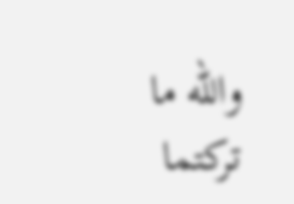والله ما تركتما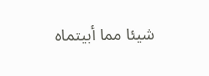شيئا مما أبيتماه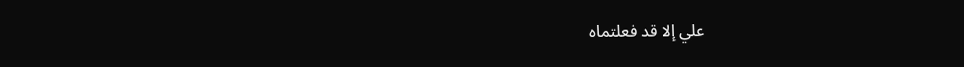علي إلا قد فعلتماه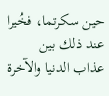حين سكرتما، فخُيرا عند ذلك بين عذاب الدنيا والآخرة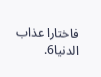فاختارا عذاب الدنيا6.